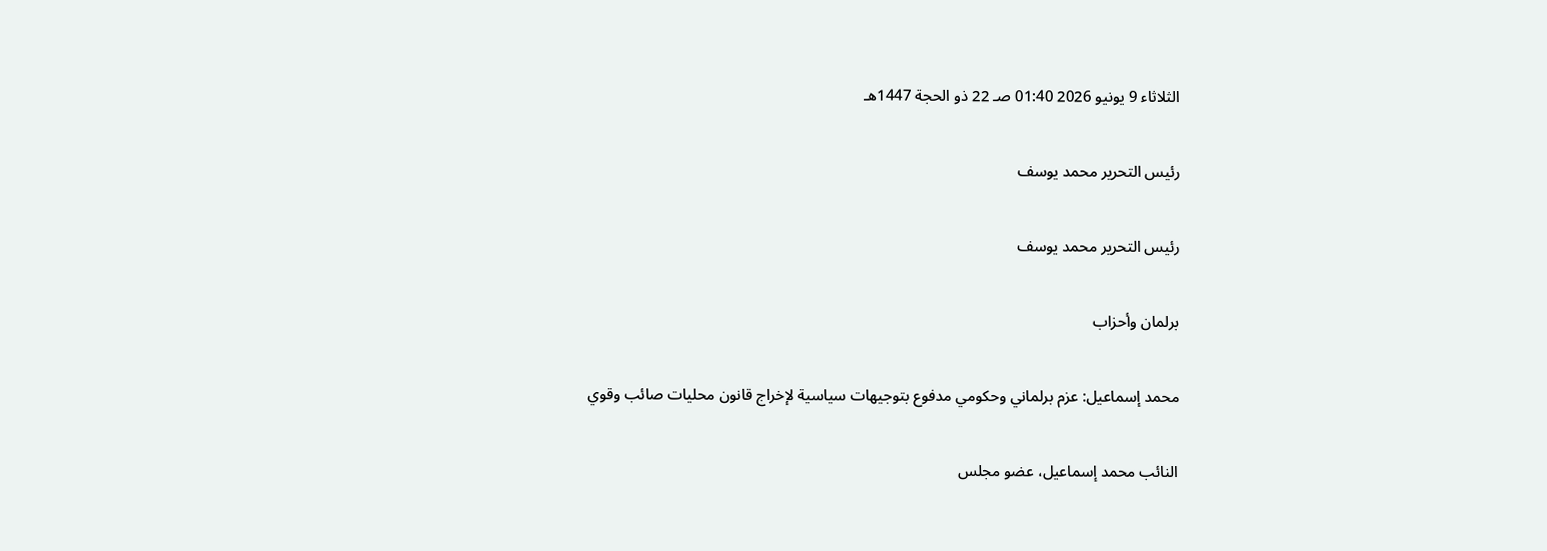الثلاثاء 9 يونيو 2026 01:40 صـ 22 ذو الحجة 1447هـ

رئيس التحرير محمد يوسف

رئيس التحرير محمد يوسف

برلمان وأحزاب

محمد إسماعيل: عزم برلماني وحكومي مدفوع بتوجيهات سياسية لإخراج قانون محليات صائب وقوي

النائب محمد إسماعيل، عضو مجلس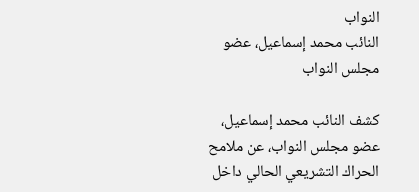النواب
النائب محمد إسماعيل، عضو مجلس النواب

كشف النائب محمد إسماعيل، عضو مجلس النواب، عن ملامح الحراك التشريعي الحالي داخل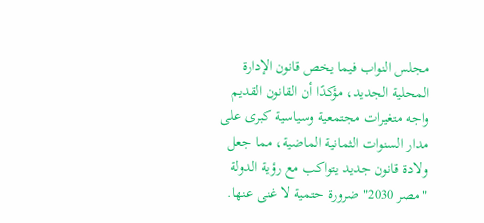مجلس النواب فيما يخص قانون الإدارة المحلية الجديد، مؤكدًا أن القانون القديم واجه متغيرات مجتمعية وسياسية كبرى على مدار السنوات الثمانية الماضية، مما جعل ولادة قانون جديد يتواكب مع رؤية الدولة "مصر 2030" ضرورة حتمية لا غنى عنها.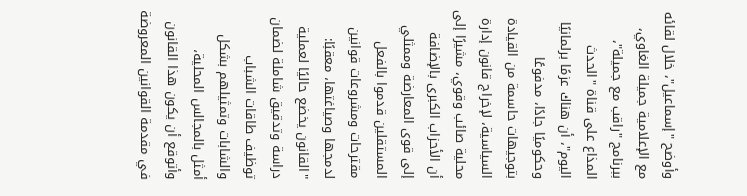وأوضح "إسماعيل"، خلال لقائه مع الإعلامية جميلة الغاوي، ببرنامج "راقب مع جميلة"، المذاع على قناة "الحدث اليوم"، أن هناك عزمًا برلمانيًا وحكوميًا جادًا، مدفوعًا بتوجيهات حاسمة من القيادة السياسية، لإخراج قانون إدارة محلية صائب وقوي، مشيرًا إلى أن الأحزاب الكبرى بالإضافة إلى قوى المعارضة وممثلي المستقلين قدموا بالفعل مقترحات ومشروعات قوانين لدمجها وصياغتها، معقبًا: "القانون يخضع حاليًا لعملية دراسة وتدقيق شاملة لضمان توظيف طاقات الشباب والشابات وتمثيلهم بشكل أمثل بالمجالس المحلية، وأتوقع أن يكون هذا القانون في مقدمة القوانين المعروضة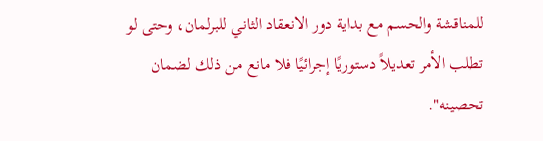للمناقشة والحسم مع بداية دور الانعقاد الثاني للبرلمان، وحتى لو تطلب الأمر تعديلاً دستوريًا إجرائيًا فلا مانع من ذلك لضمان تحصينه".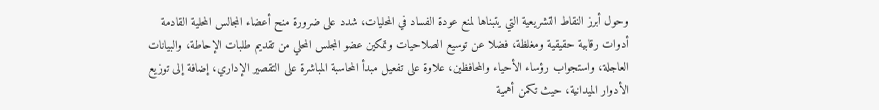وحول أبرز النقاط التشريعية التي يتبناها لمنع عودة الفساد في المحليات، شدد على ضرورة منح أعضاء المجالس المحلية القادمة أدوات رقابية حقيقية ومغلظة، فضلا عن توسيع الصلاحيات وتمكين عضو المجلس المحلي من تقديم طلبات الإحاطة، والبيانات العاجلة، واستجواب رؤساء الأحياء والمحافظين، علاوة على تفعيل مبدأ المحاسبة المباشرة على التقصير الإداري، إضافة إلى توزيع الأدوار الميدانية، حيث تكمن أهمية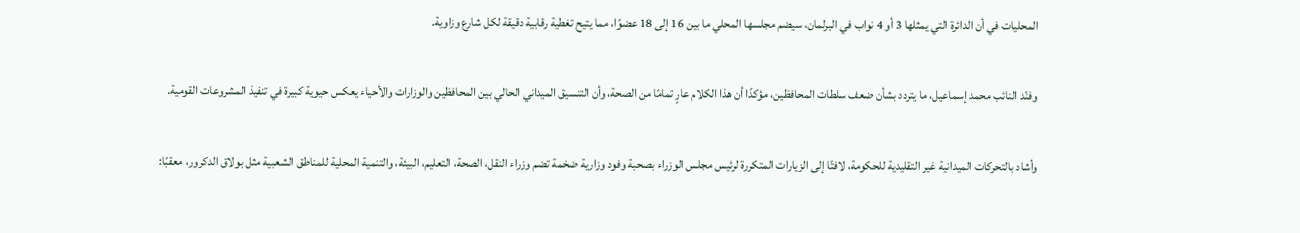المحليات في أن الدائرة التي يمثلها 3 أو 4 نواب في البرلمان، سيضم مجلسها المحلي ما بين 16 إلى 18 عضوًا، مما يتيح تغطية رقابية دقيقة لكل شارع وزاوية.

وفنّد النائب محمد إسماعيل، ما يتردد بشأن ضعف سلطات المحافظين، مؤكدًا أن هذا الكلام عارٍ تمامًا من الصحة، وأن التنسيق الميداني الحالي بين المحافظين والوزارات والأحياء يعكس حيوية كبيرة في تنفيذ المشروعات القومية.

وأشاد بالتحركات الميدانية غير التقليدية للحكومة، لافتًا إلى الزيارات المتكررة لرئيس مجلس الوزراء بصحبة وفود وزارية ضخمة تضم وزراء النقل، الصحة، التعليم، البيئة، والتنمية المحلية للمناطق الشعبية مثل بولاق الدكرور، معقبًا: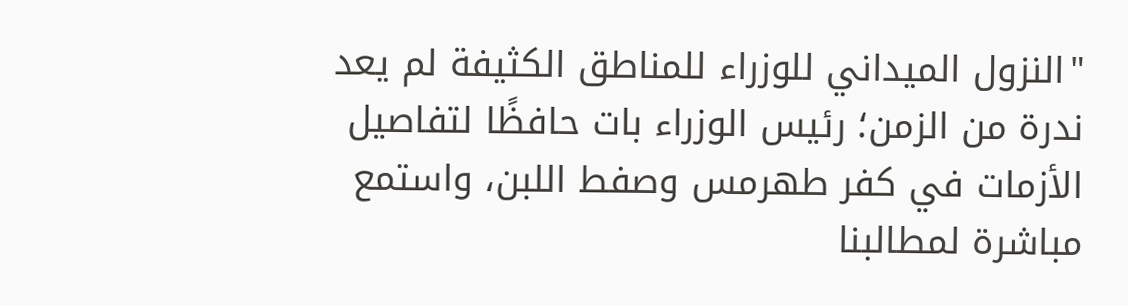"النزول الميداني للوزراء للمناطق الكثيفة لم يعد ندرة من الزمن؛ رئيس الوزراء بات حافظًا لتفاصيل الأزمات في كفر طهرمس وصفط اللبن، واستمع مباشرة لمطالبنا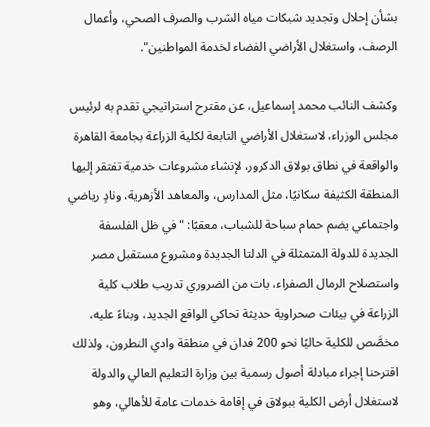بشأن إحلال وتجديد شبكات مياه الشرب والصرف الصحي، وأعمال الرصف، واستغلال الأراضي الفضاء لخدمة المواطنين".

وكشف النائب محمد إسماعيل، عن مقترح استراتيجي تقدم به لرئيس مجلس الوزراء، لاستغلال الأراضي التابعة لكلية الزراعة بجامعة القاهرة والواقعة في نطاق بولاق الدكرور، لإنشاء مشروعات خدمية تفتقر إليها المنطقة الكثيفة سكانيًا، مثل المدارس، والمعاهد الأزهرية، ونادٍ رياضي واجتماعي يضم حمام سباحة للشباب، معقبًا: "في ظل الفلسفة الجديدة للدولة المتمثلة في الدلتا الجديدة ومشروع مستقبل مصر واستصلاح الرمال الصفراء، بات من الضروري تدريب طلاب كلية الزراعة في بيئات صحراوية حديثة تحاكي الواقع الجديد، وبناءً عليه، مخصَّص للكلية حاليًا نحو 200 فدان في منطقة وادي النطرون، ولذلك اقترحنا إجراء مبادلة أصول رسمية بين وزارة التعليم العالي والدولة لاستغلال أرض الكلية ببولاق في إقامة خدمات عامة للأهالي، وهو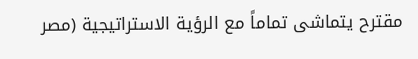مقترح يتماشى تماماً مع الرؤية الاستراتيجية (مصر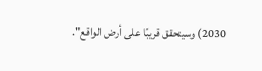2030) وسيتحقق قريبًا على أرض الواقع".